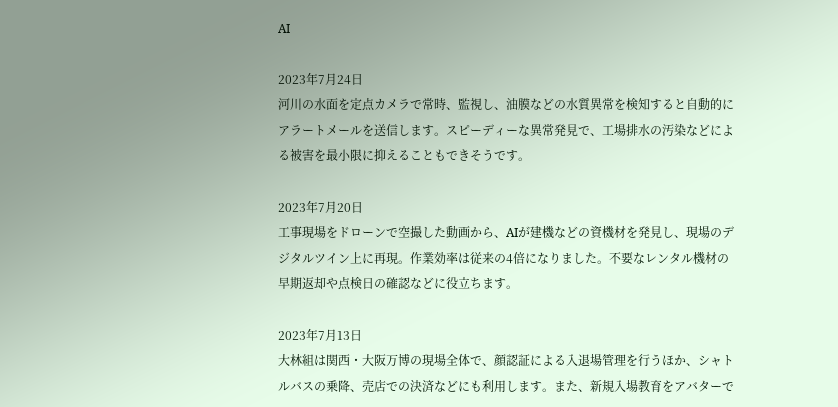AI

2023年7月24日
河川の水面を定点カメラで常時、監視し、油膜などの水質異常を検知すると自動的にアラートメールを送信します。スピーディーな異常発見で、工場排水の汚染などによる被害を最小限に抑えることもできそうです。

2023年7月20日
工事現場をドローンで空撮した動画から、AIが建機などの資機材を発見し、現場のデジタルツイン上に再現。作業効率は従来の4倍になりました。不要なレンタル機材の早期返却や点検日の確認などに役立ちます。

2023年7月13日
大林組は関西・大阪万博の現場全体で、顔認証による入退場管理を行うほか、シャトルバスの乗降、売店での決済などにも利用します。また、新規入場教育をアバターで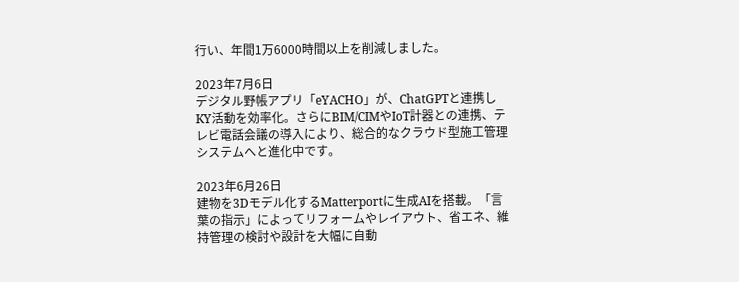行い、年間1万6000時間以上を削減しました。

2023年7月6日
デジタル野帳アプリ「eYACHO」が、ChatGPTと連携しKY活動を効率化。さらにBIM/CIMやIoT計器との連携、テレビ電話会議の導入により、総合的なクラウド型施工管理システムへと進化中です。

2023年6月26日
建物を3Dモデル化するMatterportに生成AIを搭載。「言葉の指示」によってリフォームやレイアウト、省エネ、維持管理の検討や設計を大幅に自動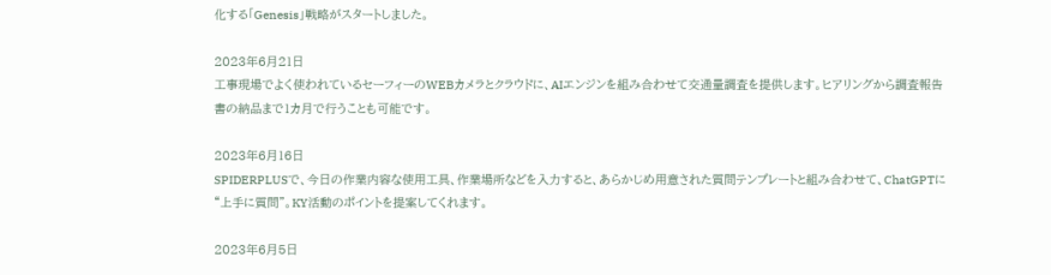化する「Genesis」戦略がスタートしました。

2023年6月21日
工事現場でよく使われているセーフィーのWEBカメラとクラウドに、AIエンジンを組み合わせて交通量調査を提供します。ヒアリングから調査報告書の納品まで1カ月で行うことも可能です。

2023年6月16日
SPIDERPLUSで、今日の作業内容な使用工具、作業場所などを入力すると、あらかじめ用意された質問テンプレートと組み合わせて、ChatGPTに“上手に質問”。KY活動のポイントを提案してくれます。

2023年6月5日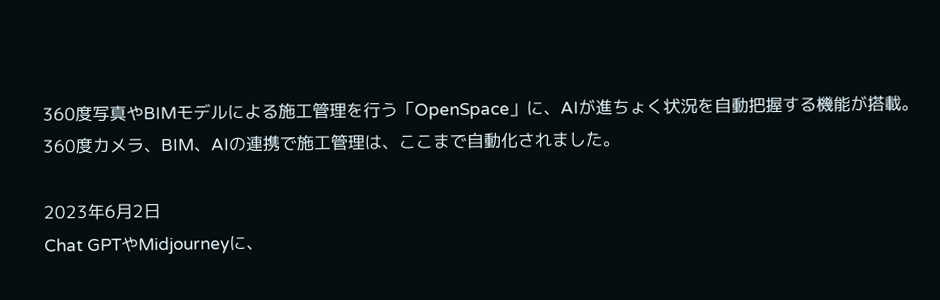360度写真やBIMモデルによる施工管理を行う「OpenSpace」に、AIが進ちょく状況を自動把握する機能が搭載。360度カメラ、BIM、AIの連携で施工管理は、ここまで自動化されました。

2023年6月2日
Chat GPTやMidjourneyに、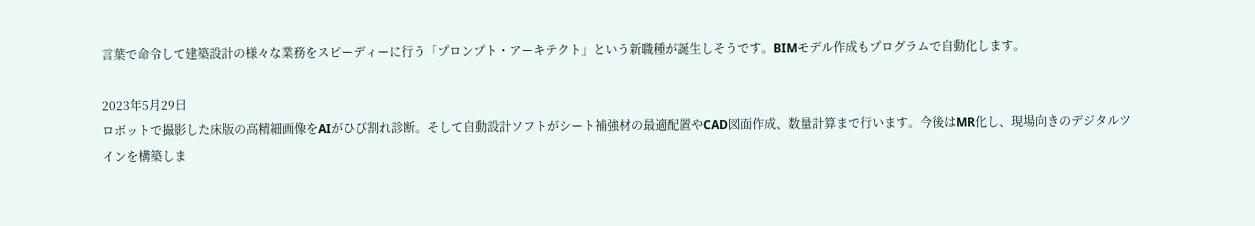言葉で命令して建築設計の様々な業務をスピーディーに行う「プロンプト・アーキテクト」という新職種が誕生しそうです。BIMモデル作成もプログラムで自動化します。

2023年5月29日
ロボットで撮影した床版の高精細画像をAIがひび割れ診断。そして自動設計ソフトがシート補強材の最適配置やCAD図面作成、数量計算まで行います。今後はMR化し、現場向きのデジタルツインを構築しま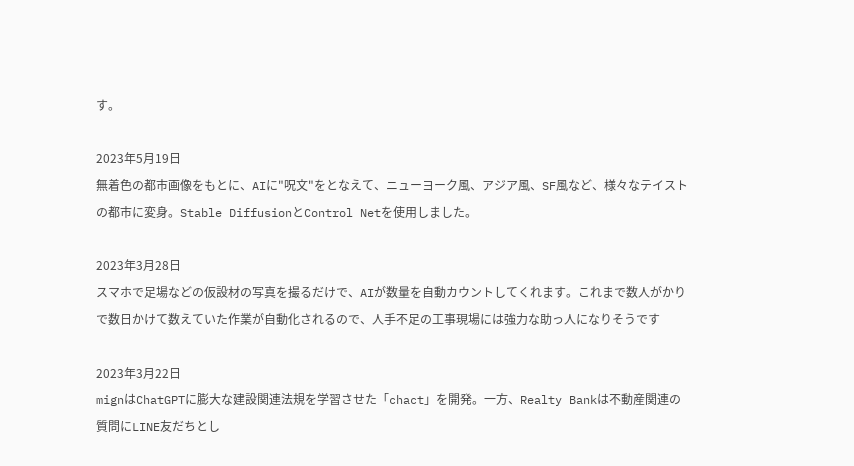す。

2023年5月19日
無着色の都市画像をもとに、AIに"呪文"をとなえて、ニューヨーク風、アジア風、SF風など、様々なテイストの都市に変身。Stable DiffusionとControl Netを使用しました。

2023年3月28日
スマホで足場などの仮設材の写真を撮るだけで、AIが数量を自動カウントしてくれます。これまで数人がかりで数日かけて数えていた作業が自動化されるので、人手不足の工事現場には強力な助っ人になりそうです

2023年3月22日
mignはChatGPTに膨大な建設関連法規を学習させた「chact」を開発。一方、Realty Bankは不動産関連の質問にLINE友だちとし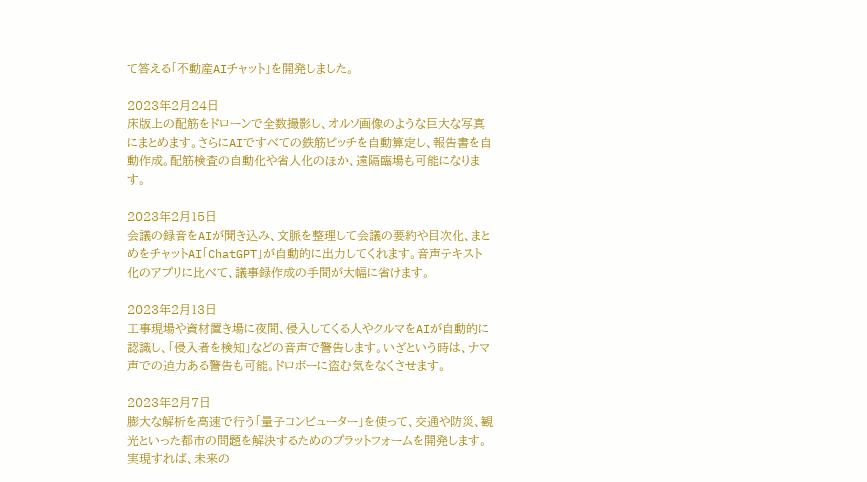て答える「不動産AIチャット」を開発しました。

2023年2月24日
床版上の配筋をドローンで全数撮影し、オルソ画像のような巨大な写真にまとめます。さらにAIですべての鉄筋ピッチを自動算定し、報告書を自動作成。配筋検査の自動化や省人化のほか、遠隔臨場も可能になります。

2023年2月15日
会議の録音をAIが聞き込み、文脈を整理して会議の要約や目次化、まとめをチャットAI「ChatGPT」が自動的に出力してくれます。音声テキスト化のアプリに比べて、議事録作成の手間が大幅に省けます。

2023年2月13日
工事現場や資材置き場に夜間、侵入してくる人やクルマをAIが自動的に認識し、「侵入者を検知」などの音声で警告します。いざという時は、ナマ声での迫力ある警告も可能。ドロボーに盗む気をなくさせます。

2023年2月7日
膨大な解析を高速で行う「量子コンピューター」を使って、交通や防災、観光といった都市の問題を解決するためのプラットフォームを開発します。実現すれば、未来の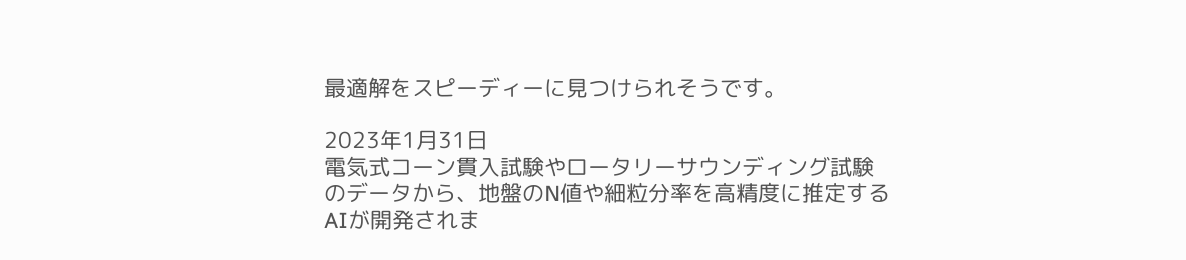最適解をスピーディーに見つけられそうです。

2023年1月31日
電気式コーン貫入試験やロータリーサウンディング試験のデータから、地盤のN値や細粒分率を高精度に推定するAIが開発されま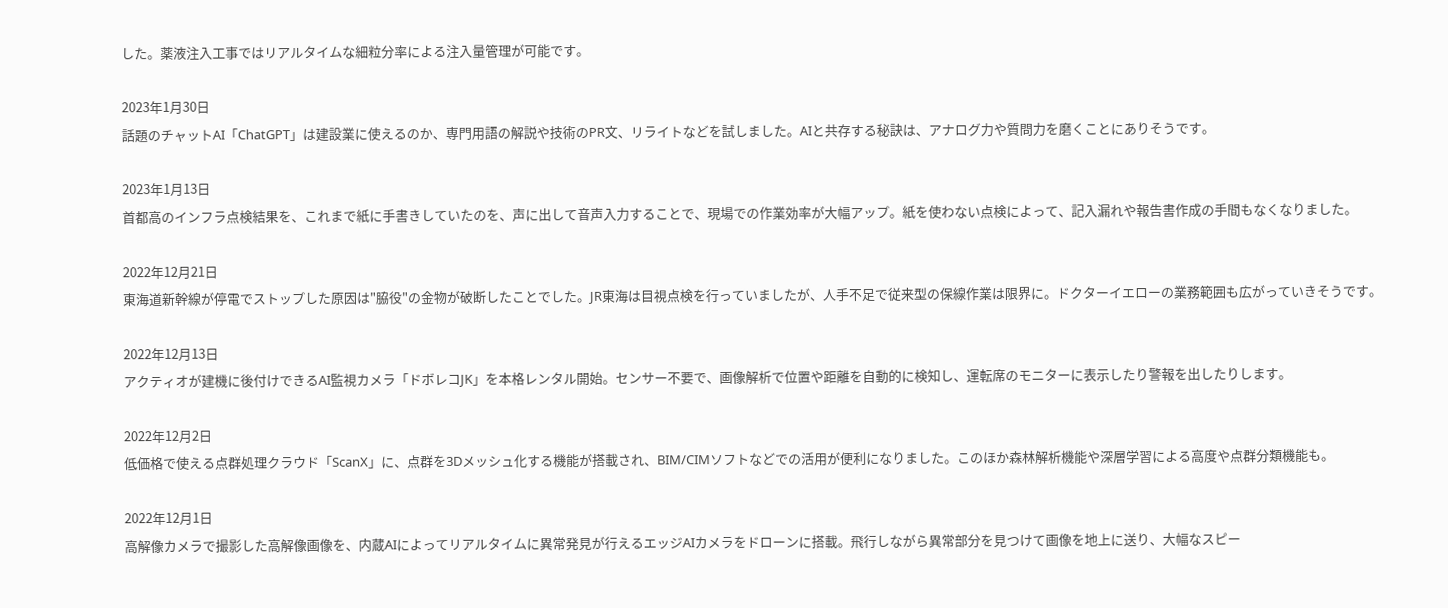した。薬液注入工事ではリアルタイムな細粒分率による注入量管理が可能です。

2023年1月30日
話題のチャットAI「ChatGPT」は建設業に使えるのか、専門用語の解説や技術のPR文、リライトなどを試しました。AIと共存する秘訣は、アナログ力や質問力を磨くことにありそうです。

2023年1月13日
首都高のインフラ点検結果を、これまで紙に手書きしていたのを、声に出して音声入力することで、現場での作業効率が大幅アップ。紙を使わない点検によって、記入漏れや報告書作成の手間もなくなりました。

2022年12月21日
東海道新幹線が停電でストップした原因は"脇役"の金物が破断したことでした。JR東海は目視点検を行っていましたが、人手不足で従来型の保線作業は限界に。ドクターイエローの業務範囲も広がっていきそうです。

2022年12月13日
アクティオが建機に後付けできるAI監視カメラ「ドボレコJK」を本格レンタル開始。センサー不要で、画像解析で位置や距離を自動的に検知し、運転席のモニターに表示したり警報を出したりします。

2022年12月2日
低価格で使える点群処理クラウド「ScanX」に、点群を3Dメッシュ化する機能が搭載され、BIM/CIMソフトなどでの活用が便利になりました。このほか森林解析機能や深層学習による高度や点群分類機能も。

2022年12月1日
高解像カメラで撮影した高解像画像を、内蔵AIによってリアルタイムに異常発見が行えるエッジAIカメラをドローンに搭載。飛行しながら異常部分を見つけて画像を地上に送り、大幅なスピー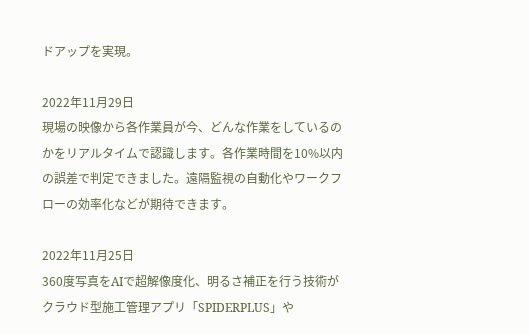ドアップを実現。

2022年11月29日
現場の映像から各作業員が今、どんな作業をしているのかをリアルタイムで認識します。各作業時間を10%以内の誤差で判定できました。遠隔監視の自動化やワークフローの効率化などが期待できます。

2022年11月25日
360度写真をAIで超解像度化、明るさ補正を行う技術がクラウド型施工管理アプリ「SPIDERPLUS」や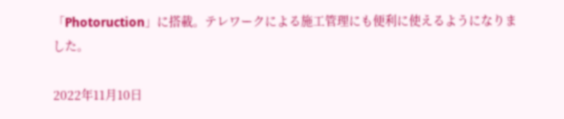「Photoruction」に搭載。テレワークによる施工管理にも便利に使えるようになりました。

2022年11月10日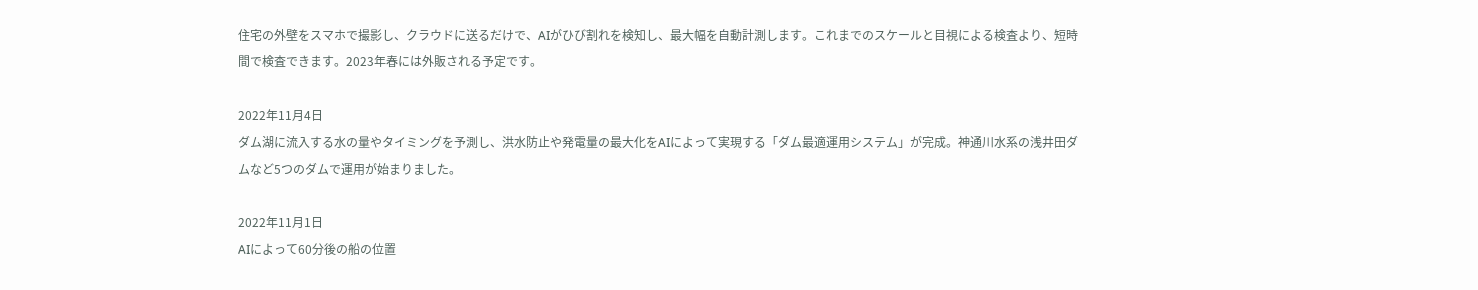住宅の外壁をスマホで撮影し、クラウドに送るだけで、AIがひび割れを検知し、最大幅を自動計測します。これまでのスケールと目視による検査より、短時間で検査できます。2023年春には外販される予定です。

2022年11月4日
ダム湖に流入する水の量やタイミングを予測し、洪水防止や発電量の最大化をAIによって実現する「ダム最適運用システム」が完成。神通川水系の浅井田ダムなど5つのダムで運用が始まりました。

2022年11月1日
AIによって60分後の船の位置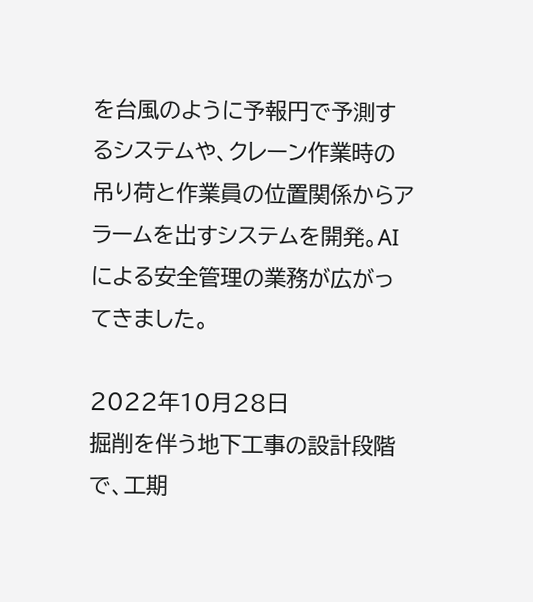を台風のように予報円で予測するシステムや、クレーン作業時の吊り荷と作業員の位置関係からアラームを出すシステムを開発。AIによる安全管理の業務が広がってきました。

2022年10月28日
掘削を伴う地下工事の設計段階で、工期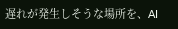遅れが発生しそうな場所を、AI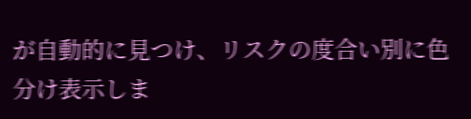が自動的に見つけ、リスクの度合い別に色分け表示しま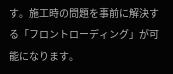す。施工時の問題を事前に解決する「フロントローディング」が可能になります。